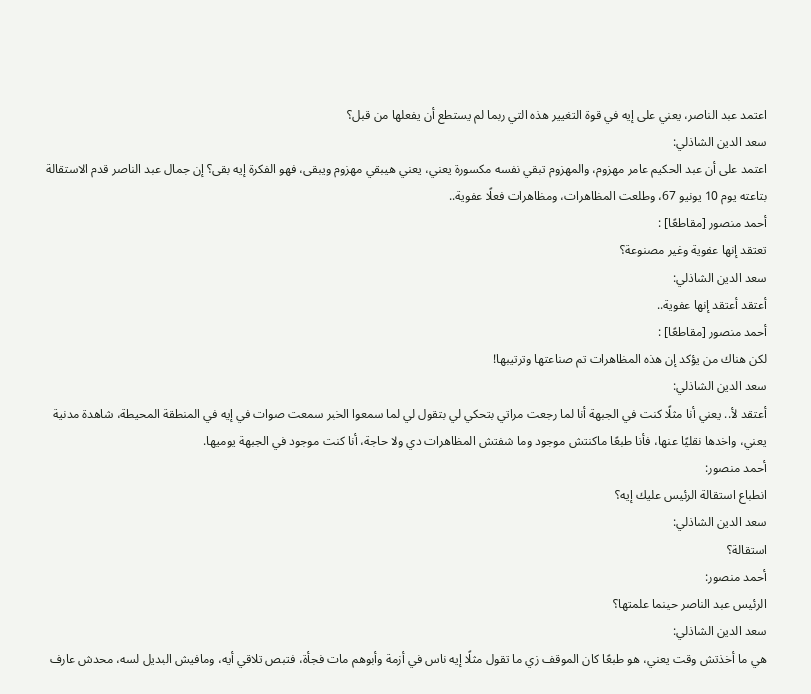اعتمد عبد الناصر، يعني على إيه في قوة التغيير هذه التي ربما لم يستطع أن يفعلها من قبل؟
سعد الدين الشاذلي:
اعتمد على أن عبد الحكيم عامر مهزوم، والمهزوم تبقي نفسه مكسورة يعني، يعني هيبقي مهزوم ويبقى، فهو الفكرة إيه بقى؟ إن جمال عبد الناصر قدم الاستقالة بتاعته يوم 10 يونيو 67، وطلعت المظاهرات، ومظاهرات فعلًا عفوية..
أحمد منصور [مقاطعًا] :
تعتقد إنها عفوية وغير مصنوعة؟
سعد الدين الشاذلي:
أعتقد أعتقد إنها عفوية..
أحمد منصور [مقاطعًا] :
لكن هناك من يؤكد إن هذه المظاهرات تم صناعتها وترتيبها!
سعد الدين الشاذلي:
أعتقد لأ.. يعني أنا مثلًا كنت في الجبهة أنا لما رجعت مراتي بتحكي لي بتقول لي لما سمعوا الخبر سمعت صوات في إيه في المنطقة المحيطة، شاهدة مدنية يعني، واخدها نقليًا عنها، فأنا طبعًا ماكنتش موجود وما شفتش المظاهرات دي ولا حاجة، أنا كنت موجود في الجبهة يوميها.
أحمد منصور:
انطباع استقالة الرئيس عليك إيه؟
سعد الدين الشاذلي:
استقالة؟
أحمد منصور:
الرئيس عبد الناصر حينما علمتها؟
سعد الدين الشاذلي:
هي ما أخذتش وقت يعني، هو طبعًا كان الموقف زي ما تقول مثلًا إيه ناس في أزمة وأبوهم مات فجأة، فتبص تلاقي أيه، ومافيش البديل لسه، محدش عارف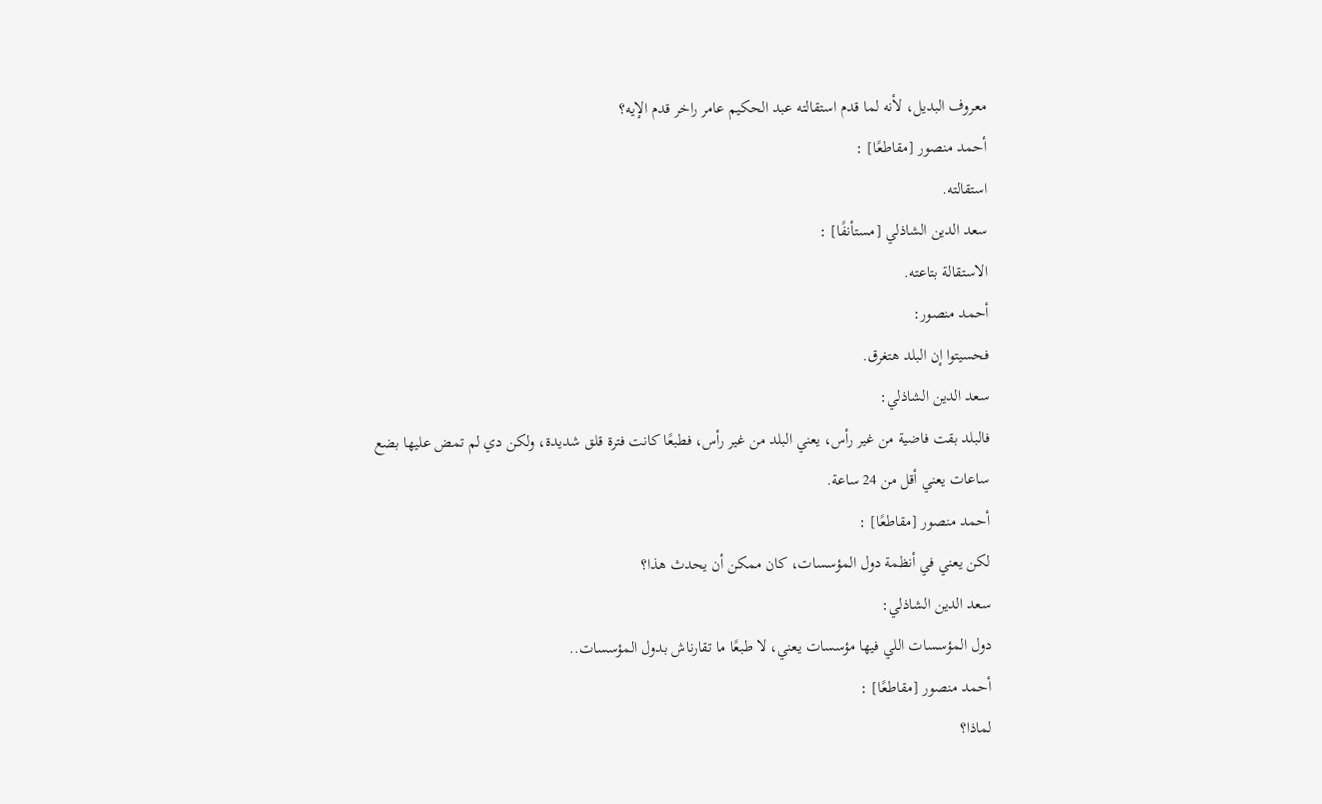معروف البديل، لأنه لما قدم استقالته عبد الحكيم عامر راخر قدم الإيه؟
أحمد منصور [مقاطعًا] :
استقالته.
سعد الدين الشاذلي [مستأنفًا] :
الاستقالة بتاعته.
أحمد منصور:
فحسيتوا إن البلد هتغرق.
سعد الدين الشاذلي:
فالبلد بقت فاضية من غير رأس، يعني البلد من غير رأس، فطبعًا كانت فترة قلق شديدة، ولكن دي لم تمض عليها بضع ساعات يعني أقل من 24 ساعة.
أحمد منصور [مقاطعًا] :
لكن يعني في أنظمة دول المؤسسات، كان ممكن أن يحدث هذا؟
سعد الدين الشاذلي:
دول المؤسسات اللي فيها مؤسسات يعني، لا طبعًا ما تقارناش بدول المؤسسات..
أحمد منصور [مقاطعًا] :
لماذا؟